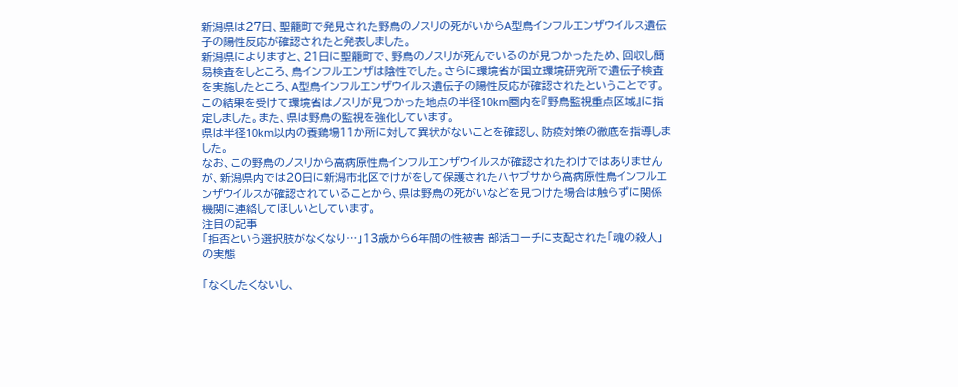新潟県は27日、聖籠町で発見された野鳥のノスリの死がいからA型鳥インフルエンザウイルス遺伝子の陽性反応が確認されたと発表しました。
新潟県によりますと、21日に聖籠町で、野鳥のノスリが死んでいるのが見つかったため、回収し簡易検査をしところ、鳥インフルエンザは陰性でした。さらに環境省が国立環境研究所で遺伝子検査を実施したところ、A型鳥インフルエンザウイルス遺伝子の陽性反応が確認されたということです。
この結果を受けて環境省はノスリが見つかった地点の半径10km圏内を『野鳥監視重点区域』に指定しました。また、県は野鳥の監視を強化しています。
県は半径10km以内の養鶏場11か所に対して異状がないことを確認し、防疫対策の徹底を指導しました。
なお、この野鳥のノスリから高病原性鳥インフルエンザウイルスが確認されたわけではありませんが、新潟県内では20日に新潟市北区でけがをして保護されたハヤブサから高病原性鳥インフルエンザウイルスが確認されていることから、県は野鳥の死がいなどを見つけた場合は触らずに関係機関に連絡してほしいとしています。
注目の記事
「拒否という選択肢がなくなり…」13歳から6年間の性被害 部活コーチに支配された「魂の殺人」の実態

「なくしたくないし、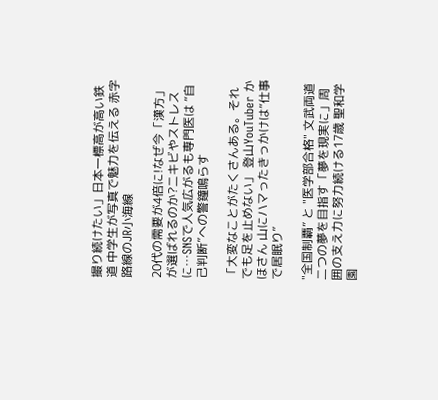撮り続けたい」日本一標高が高い鉄道 中学生が写真で魅力を伝える 赤字路線のJR小海線

20代の需要が4倍に!なぜ今「漢方」が選ばれるのか?ニキビやストレスに…SNSで人気広がるも専門医は “自己判断”への警鐘鳴らす

「大変なことがたくさんある。それでも足を止めない」 登山YouTuber かほさん 山にハマったきっかけは“仕事で居眠り”

"全国制覇” と "医学部合格" 文武両道二つの夢を目指す「夢を現実に」周囲の支え力に努力続ける17歳 聖和学園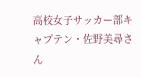高校女子サッカー部キャプテン・佐野美尋さん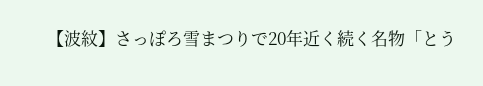【波紋】さっぽろ雪まつりで20年近く続く名物「とう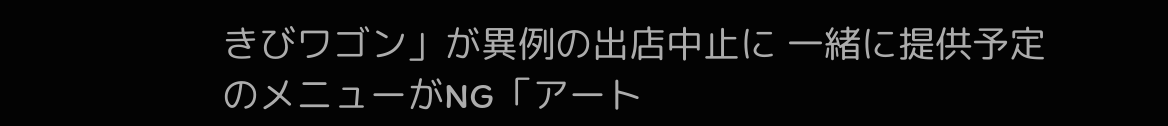きびワゴン」が異例の出店中止に 一緒に提供予定のメニューがNG「アート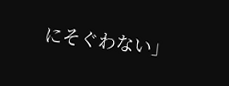にそぐわない」